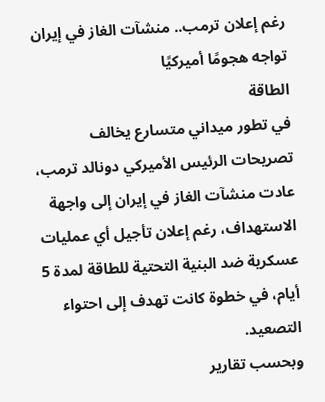رغم إعلان ترمب.. منشآت الغاز في إيران تواجه هجومًا أميركيًا
الطاقة
في تطور ميداني متسارع يخالف تصريحات الرئيس الأميركي دونالد ترمب، عادت منشآت الغاز في إيران إلى واجهة الاستهداف، رغم إعلان تأجيل أي عمليات عسكرية ضد البنية التحتية للطاقة لمدة 5 أيام، في خطوة كانت تهدف إلى احتواء التصعيد.
وبحسب تقارير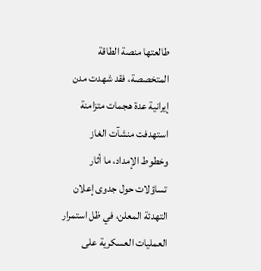طالعتها منصة الطاقة المتخصصة، فقد شهدت مدن إيرانية عدة هجمات متزامنة استهدفت منشآت الغاز وخطوط الإمداد، ما أثار تساؤلات حول جدوى إعلان التهدئة المعلن، في ظل استمرار العمليات العسكرية على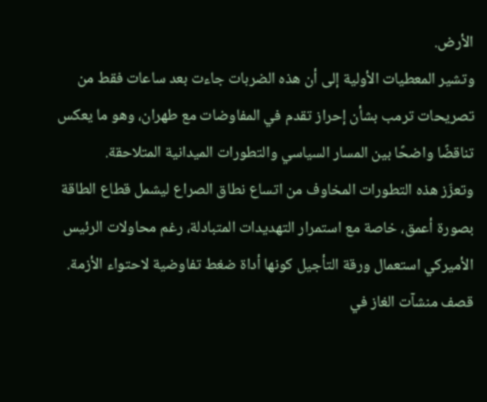الأرض.
وتشير المعطيات الأولية إلى أن هذه الضربات جاءت بعد ساعات فقط من تصريحات ترمب بشأن إحراز تقدم في المفاوضات مع طهران، وهو ما يعكس تناقضًا واضحًا بين المسار السياسي والتطورات الميدانية المتلاحقة.
وتعزّز هذه التطورات المخاوف من اتساع نطاق الصراع ليشمل قطاع الطاقة بصورة أعمق، خاصة مع استمرار التهديدات المتبادلة، رغم محاولات الرئيس الأميركي استعمال ورقة التأجيل كونها أداة ضغط تفاوضية لاحتواء الأزمة.
قصف منشآت الغاز في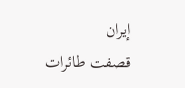إيران
قصفت طائرات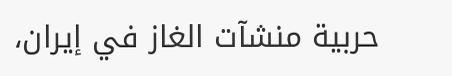حربية منشآت الغاز في إيران،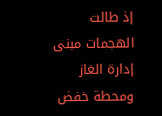إذ طالت الهجمات مبنى إدارة الغاز ومحطة خفض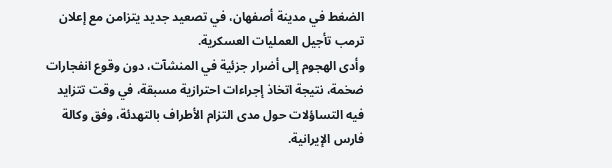الضغط في مدينة أصفهان، في تصعيد جديد يتزامن مع إعلان ترمب تأجيل العمليات العسكرية.
وأدى الهجوم إلى أضرار جزئية في المنشآت، دون وقوع انفجارات ضخمة، نتيجة اتخاذ إجراءات احترازية مسبقة، في وقت تتزايد فيه التساؤلات حول مدى التزام الأطراف بالتهدئة، وفق وكالة فارس الإيرانية.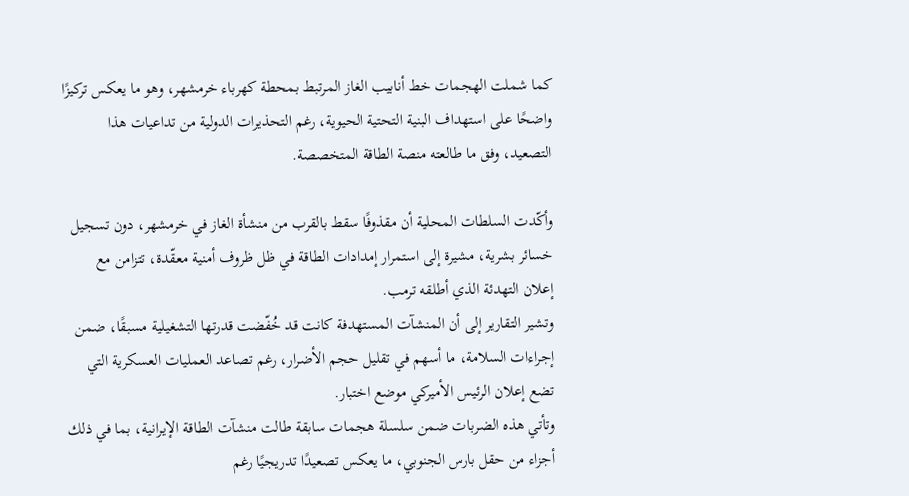كما شملت الهجمات خط أنابيب الغاز المرتبط بمحطة كهرباء خرمشهر، وهو ما يعكس تركيزًا واضحًا على استهداف البنية التحتية الحيوية، رغم التحذيرات الدولية من تداعيات هذا التصعيد، وفق ما طالعته منصة الطاقة المتخصصة.

وأكّدت السلطات المحلية أن مقذوفًا سقط بالقرب من منشأة الغاز في خرمشهر، دون تسجيل خسائر بشرية، مشيرة إلى استمرار إمدادات الطاقة في ظل ظروف أمنية معقّدة، تتزامن مع إعلان التهدئة الذي أطلقه ترمب.
وتشير التقارير إلى أن المنشآت المستهدفة كانت قد خُفّضت قدرتها التشغيلية مسبقًا، ضمن إجراءات السلامة، ما أسهم في تقليل حجم الأضرار، رغم تصاعد العمليات العسكرية التي تضع إعلان الرئيس الأميركي موضع اختبار.
وتأتي هذه الضربات ضمن سلسلة هجمات سابقة طالت منشآت الطاقة الإيرانية، بما في ذلك أجزاء من حقل بارس الجنوبي، ما يعكس تصعيدًا تدريجيًا رغم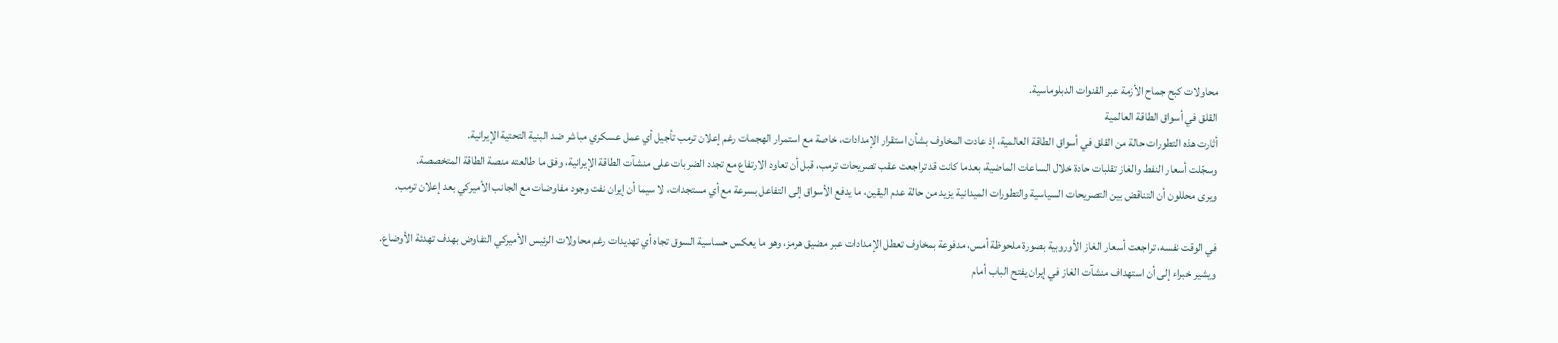محاولات كبح جماح الأزمة عبر القنوات الدبلوماسية.
القلق في أسواق الطاقة العالمية
أثارت هذه التطورات حالة من القلق في أسواق الطاقة العالمية، إذ عادت المخاوف بشأن استقرار الإمدادات، خاصة مع استمرار الهجمات رغم إعلان ترمب تأجيل أي عمل عسكري مباشر ضد البنية التحتية الإيرانية.
وسجّلت أسعار النفط والغاز تقلبات حادة خلال الساعات الماضية، بعدما كانت قد تراجعت عقب تصريحات ترمب، قبل أن تعاود الارتفاع مع تجدد الضربات على منشآت الطاقة الإيرانية، وفق ما طالعته منصة الطاقة المتخصصة.
ويرى محللون أن التناقض بين التصريحات السياسية والتطورات الميدانية يزيد من حالة عدم اليقين، ما يدفع الأسواق إلى التفاعل بسرعة مع أي مستجدات، لا سيما أن إيران نفت وجود مفاوضات مع الجانب الأميركي بعد إعلان ترمب.

في الوقت نفسه، تراجعت أسعار الغاز الأوروبية بصورة ملحوظة أمس، مدفوعة بمخاوف تعطل الإمدادات عبر مضيق هرمز، وهو ما يعكس حساسية السوق تجاه أي تهديدات رغم محاولات الرئيس الأميركي التفاوض بهدف تهدئة الأوضاع.
ويشير خبراء إلى أن استهداف منشآت الغاز في إيران يفتح الباب أمام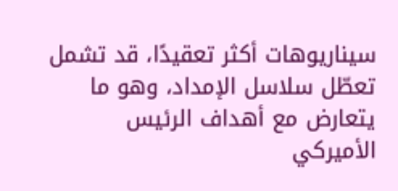سيناريوهات أكثر تعقيدًا، قد تشمل تعطّل سلاسل الإمداد، وهو ما يتعارض مع أهداف الرئيس الأميركي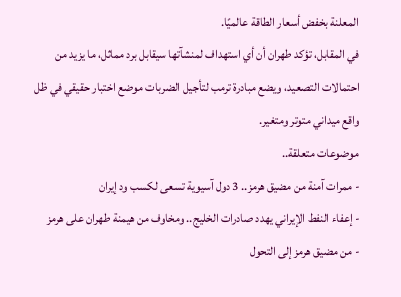المعلنة بخفض أسعار الطاقة عالميًا.
في المقابل، تؤكد طهران أن أي استهداف لمنشآتها سيقابل برد مماثل، ما يزيد من احتمالات التصعيد، ويضع مبادرة ترمب لتأجيل الضربات موضع اختبار حقيقي في ظل واقع ميداني متوتر ومتغير.
موضوعات متعلقة..
- ممرات آمنة من مضيق هرمز.. 3 دول آسيوية تسعى لكسب ود إيران
- إعفاء النفط الإيراني يهدد صادرات الخليج.. ومخاوف من هيمنة طهران على هرمز
- من مضيق هرمز إلى التحول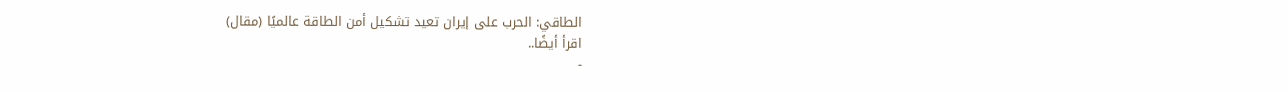الطاقي: الحرب على إيران تعيد تشكيل أمن الطاقة عالميًا (مقال)
اقرأ أيضًا..
-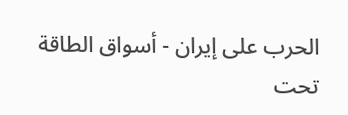الحرب على إيران - أسواق الطاقة تحت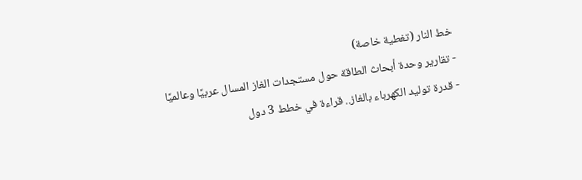خط النار (تغطية خاصة)
- تقارير وحدة أبحاث الطاقة حول مستجدات الغاز المسال عربيًا وعالميًا
- قدرة توليد الكهرباء بالغاز.. قراءة في خطط 3 دول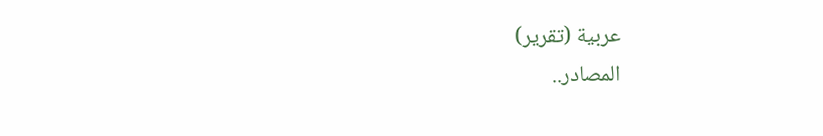عربية (تقرير)
المصادر..